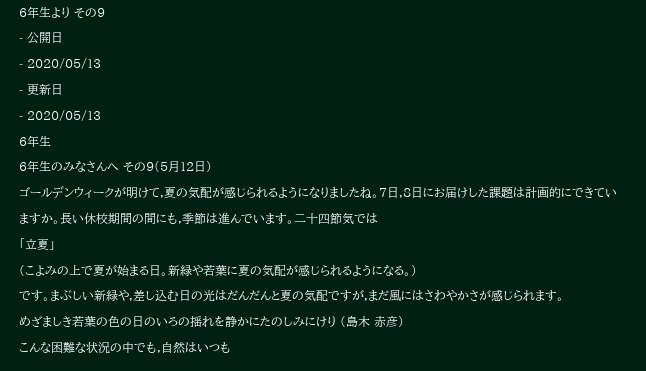6年生より その9
- 公開日
- 2020/05/13
- 更新日
- 2020/05/13
6年生
6年生のみなさんへ その9(5月12日)
ゴールデンウィークが明けて,夏の気配が感じられるようになりましたね。7日,8日にお届けした課題は計画的にできていますか。長い休校期間の間にも,季節は進んでいます。二十四節気では
「立夏」
(こよみの上で夏が始まる日。新緑や若葉に夏の気配が感じられるようになる。)
です。まぶしい新緑や,差し込む日の光はだんだんと夏の気配ですが,まだ風にはさわやかさが感じられます。
めざましき若葉の色の日のいろの揺れを静かにたのしみにけり (島木 赤彦)
こんな困難な状況の中でも,自然はいつも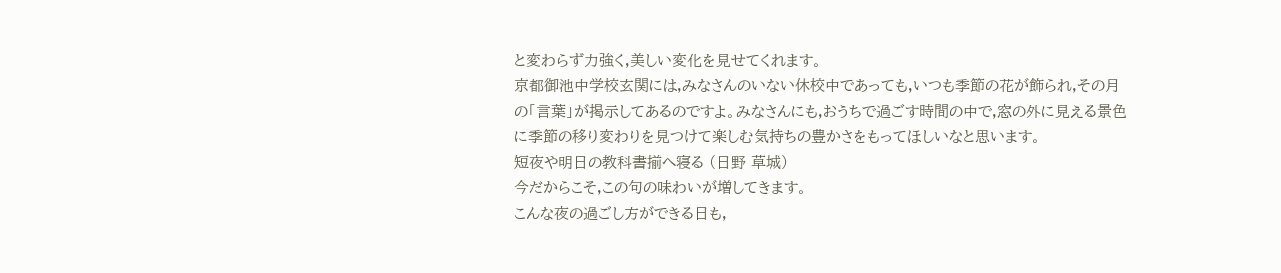と変わらず力強く,美しい変化を見せてくれます。
京都御池中学校玄関には,みなさんのいない休校中であっても,いつも季節の花が飾られ,その月の「言葉」が掲示してあるのですよ。みなさんにも,おうちで過ごす時間の中で,窓の外に見える景色に季節の移り変わりを見つけて楽しむ気持ちの豊かさをもってほしいなと思います。
短夜や明日の教科書揃へ寝る (日野 草城)
今だからこそ,この句の味わいが増してきます。
こんな夜の過ごし方ができる日も,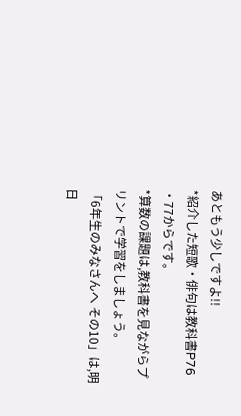あともう少しですよ!!
*紹介した短歌・俳句は教科書P76 ・77からです。
*算数の課題は,教科書を見ながらプリントで学習をしましょう。
「6年生のみなさんへ その10」は,明日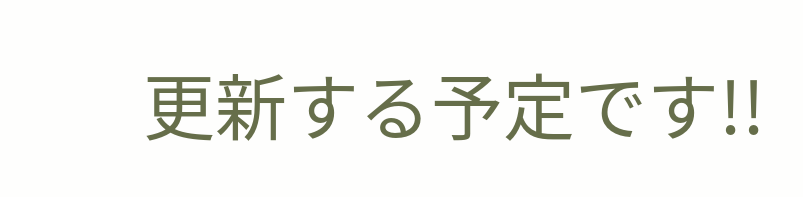更新する予定です!!